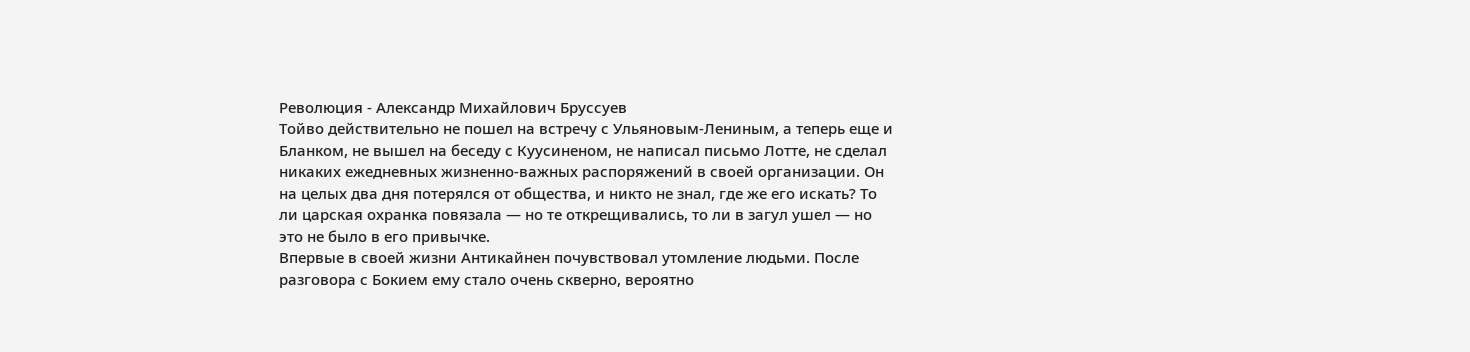Революция - Александр Михайлович Бруссуев
Тойво действительно не пошел на встречу с Ульяновым-Лениным, а теперь еще и Бланком, не вышел на беседу с Куусиненом, не написал письмо Лотте, не сделал никаких ежедневных жизненно-важных распоряжений в своей организации. Он на целых два дня потерялся от общества, и никто не знал, где же его искать? То ли царская охранка повязала — но те открещивались, то ли в загул ушел — но это не было в его привычке.
Впервые в своей жизни Антикайнен почувствовал утомление людьми. После разговора с Бокием ему стало очень скверно, вероятно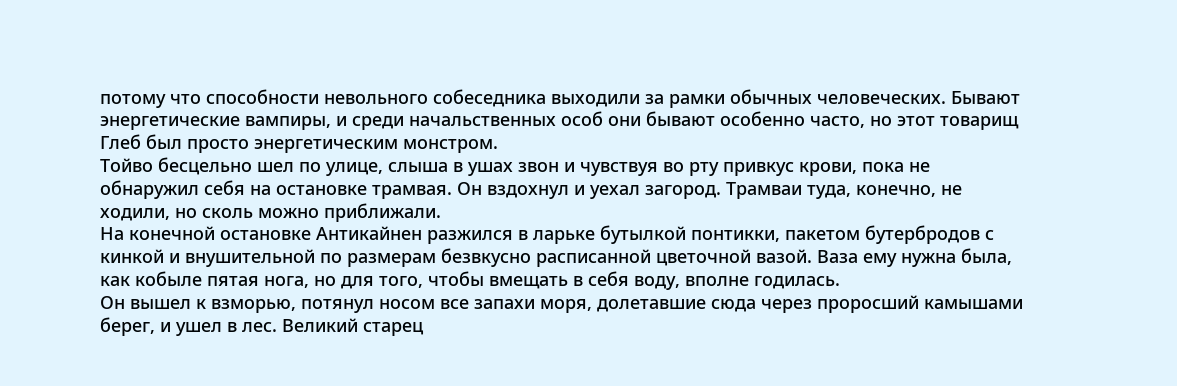потому что способности невольного собеседника выходили за рамки обычных человеческих. Бывают энергетические вампиры, и среди начальственных особ они бывают особенно часто, но этот товарищ Глеб был просто энергетическим монстром.
Тойво бесцельно шел по улице, слыша в ушах звон и чувствуя во рту привкус крови, пока не обнаружил себя на остановке трамвая. Он вздохнул и уехал загород. Трамваи туда, конечно, не ходили, но сколь можно приближали.
На конечной остановке Антикайнен разжился в ларьке бутылкой понтикки, пакетом бутербродов с кинкой и внушительной по размерам безвкусно расписанной цветочной вазой. Ваза ему нужна была, как кобыле пятая нога, но для того, чтобы вмещать в себя воду, вполне годилась.
Он вышел к взморью, потянул носом все запахи моря, долетавшие сюда через проросший камышами берег, и ушел в лес. Великий старец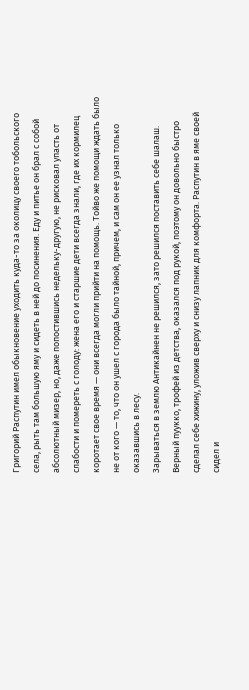Григорий Распутин имел обыкновение уходить куда-то за околицу своего тобольского села, рыть там большую яму и сидеть в ней до посинения. Еду и питье он брал с собой абсолютный мизер, но, даже попостившись недельку-другую, не рисковал упасть от слабости и помереть с голоду: жена его и старшие дети всегда знали, где их кормилец коротает свое время — они всегда могли прийти на помощь. Тойво же помощи ждать было не от кого — то, что он ушел с города было тайной, причем, и сам он ее узнал только оказавшись в лесу.
Зарываться в землю Антикайнен не решился, зато решился поставить себе шалаш. Верный пуукко, трофей из детства, оказался под рукой, поэтому он довольно быстро сделал себе хижину, уложив сверху и снизу лапник для комфорта. Распутин в яме своей сидел и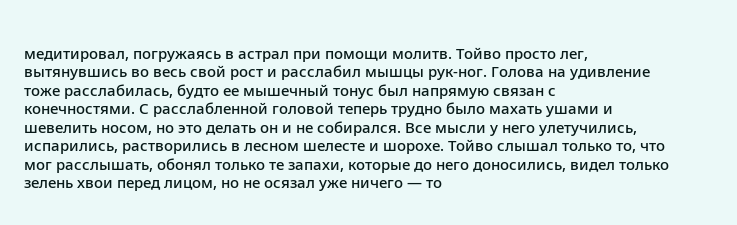медитировал, погружаясь в астрал при помощи молитв. Тойво просто лег, вытянувшись во весь свой рост и расслабил мышцы рук-ног. Голова на удивление тоже расслабилась, будто ее мышечный тонус был напрямую связан с конечностями. С расслабленной головой теперь трудно было махать ушами и шевелить носом, но это делать он и не собирался. Все мысли у него улетучились, испарились, растворились в лесном шелесте и шорохе. Тойво слышал только то, что мог расслышать, обонял только те запахи, которые до него доносились, видел только зелень хвои перед лицом, но не осязал уже ничего — то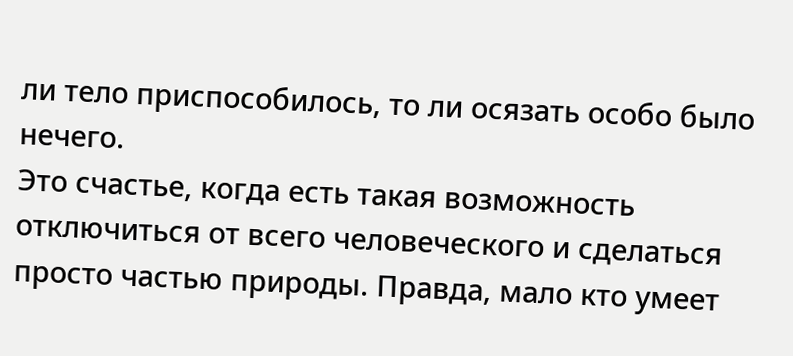ли тело приспособилось, то ли осязать особо было нечего.
Это счастье, когда есть такая возможность отключиться от всего человеческого и сделаться просто частью природы. Правда, мало кто умеет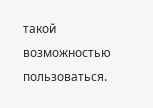такой возможностью пользоваться.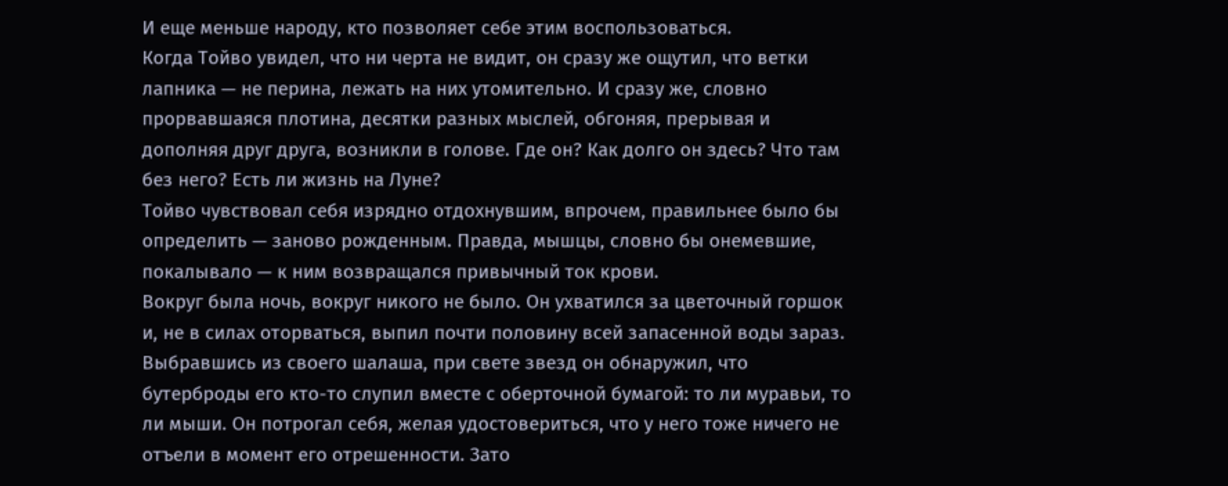И еще меньше народу, кто позволяет себе этим воспользоваться.
Когда Тойво увидел, что ни черта не видит, он сразу же ощутил, что ветки лапника — не перина, лежать на них утомительно. И сразу же, словно прорвавшаяся плотина, десятки разных мыслей, обгоняя, прерывая и дополняя друг друга, возникли в голове. Где он? Как долго он здесь? Что там без него? Есть ли жизнь на Луне?
Тойво чувствовал себя изрядно отдохнувшим, впрочем, правильнее было бы определить — заново рожденным. Правда, мышцы, словно бы онемевшие, покалывало — к ним возвращался привычный ток крови.
Вокруг была ночь, вокруг никого не было. Он ухватился за цветочный горшок и, не в силах оторваться, выпил почти половину всей запасенной воды зараз. Выбравшись из своего шалаша, при свете звезд он обнаружил, что бутерброды его кто-то слупил вместе с оберточной бумагой: то ли муравьи, то ли мыши. Он потрогал себя, желая удостовериться, что у него тоже ничего не отъели в момент его отрешенности. Зато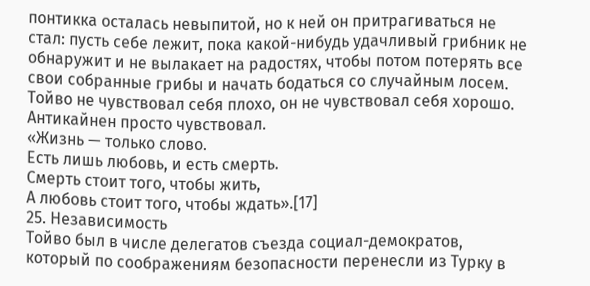понтикка осталась невыпитой, но к ней он притрагиваться не стал: пусть себе лежит, пока какой-нибудь удачливый грибник не обнаружит и не вылакает на радостях, чтобы потом потерять все свои собранные грибы и начать бодаться со случайным лосем.
Тойво не чувствовал себя плохо, он не чувствовал себя хорошо. Антикайнен просто чувствовал.
«Жизнь — только слово.
Есть лишь любовь, и есть смерть.
Смерть стоит того, чтобы жить,
А любовь стоит того, чтобы ждать».[17]
25. Независимость
Тойво был в числе делегатов съезда социал-демократов, который по соображениям безопасности перенесли из Турку в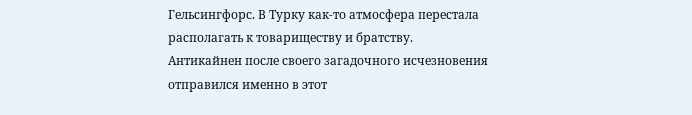Гельсингфорс. В Турку как-то атмосфера перестала располагать к товариществу и братству.
Антикайнен после своего загадочного исчезновения отправился именно в этот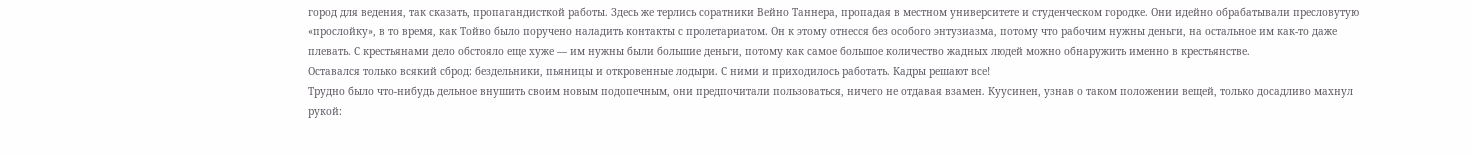город для ведения, так сказать, пропагандисткой работы. Здесь же терлись соратники Вейно Таннера, пропадая в местном университете и студенческом городке. Они идейно обрабатывали пресловутую «прослойку», в то время, как Тойво было поручено наладить контакты с пролетариатом. Он к этому отнесся без особого энтузиазма, потому что рабочим нужны деньги, на остальное им как-то даже плевать. С крестьянами дело обстояло еще хуже — им нужны были большие деньги, потому как самое большое количество жадных людей можно обнаружить именно в крестьянстве.
Оставался только всякий сброд: бездельники, пьяницы и откровенные лодыри. С ними и приходилось работать. Кадры решают все!
Трудно было что-нибудь дельное внушить своим новым подопечным, они предпочитали пользоваться, ничего не отдавая взамен. Куусинен, узнав о таком положении вещей, только досадливо махнул рукой: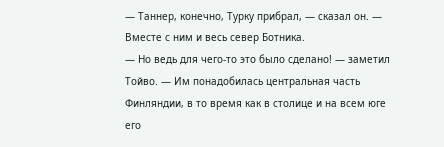— Таннер, конечно, Турку прибрал, — сказал он. — Вместе с ним и весь север Ботника.
— Но ведь для чего-то это было сделано! — заметил Тойво. — Им понадобилась центральная часть Финляндии, в то время как в столице и на всем юге его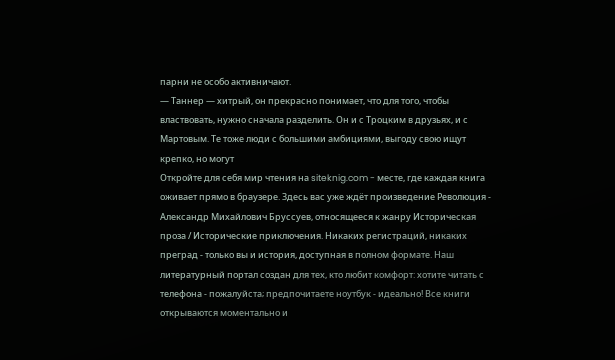парни не особо активничают.
— Таннер — хитрый, он прекрасно понимает, что для того, чтобы властвовать, нужно сначала разделить. Он и с Троцким в друзьях, и с Мартовым. Те тоже люди с большими амбициями, выгоду свою ищут крепко, но могут
Откройте для себя мир чтения на siteknig.com - месте, где каждая книга оживает прямо в браузере. Здесь вас уже ждёт произведение Революция - Александр Михайлович Бруссуев, относящееся к жанру Историческая проза / Исторические приключения. Никаких регистраций, никаких преград - только вы и история, доступная в полном формате. Наш литературный портал создан для тех, кто любит комфорт: хотите читать с телефона - пожалуйста; предпочитаете ноутбук - идеально! Все книги открываются моментально и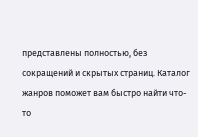представлены полностью, без сокращений и скрытых страниц. Каталог жанров поможет вам быстро найти что-то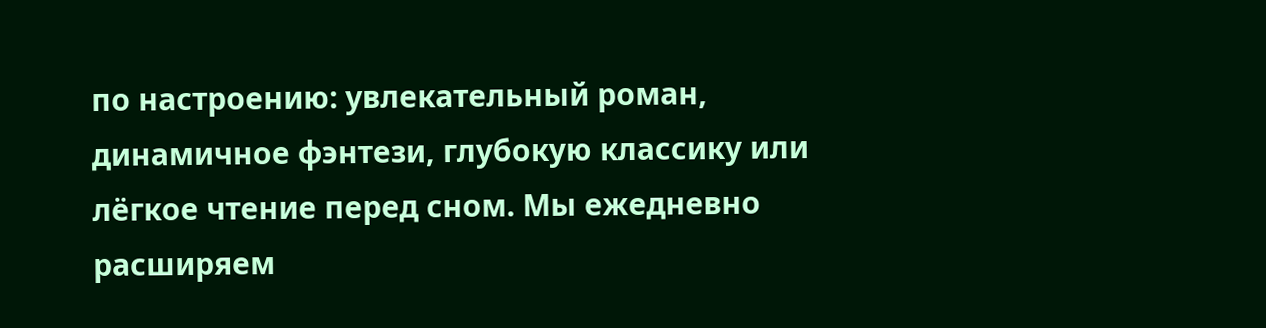по настроению: увлекательный роман, динамичное фэнтези, глубокую классику или лёгкое чтение перед сном. Мы ежедневно расширяем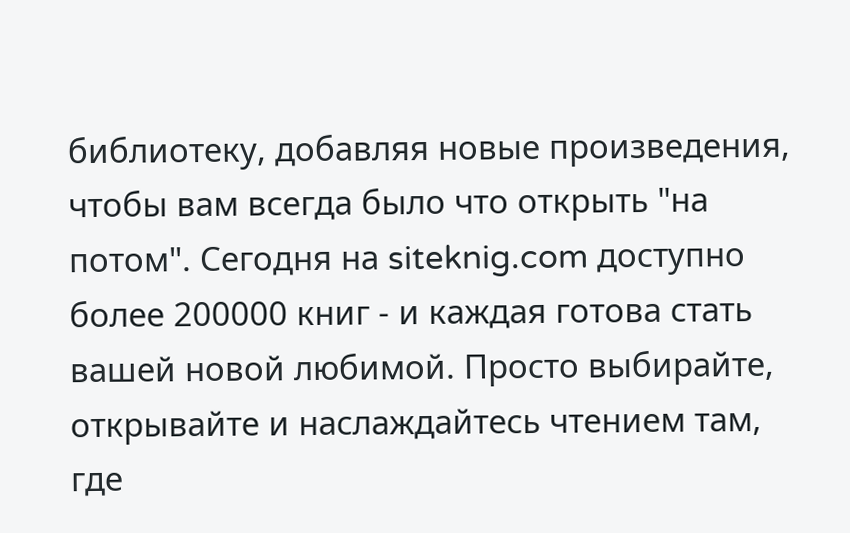библиотеку, добавляя новые произведения, чтобы вам всегда было что открыть "на потом". Сегодня на siteknig.com доступно более 200000 книг - и каждая готова стать вашей новой любимой. Просто выбирайте, открывайте и наслаждайтесь чтением там, где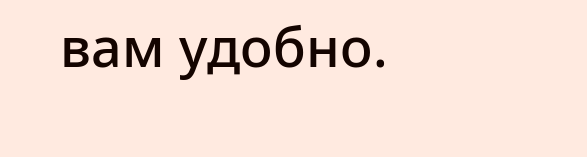вам удобно.